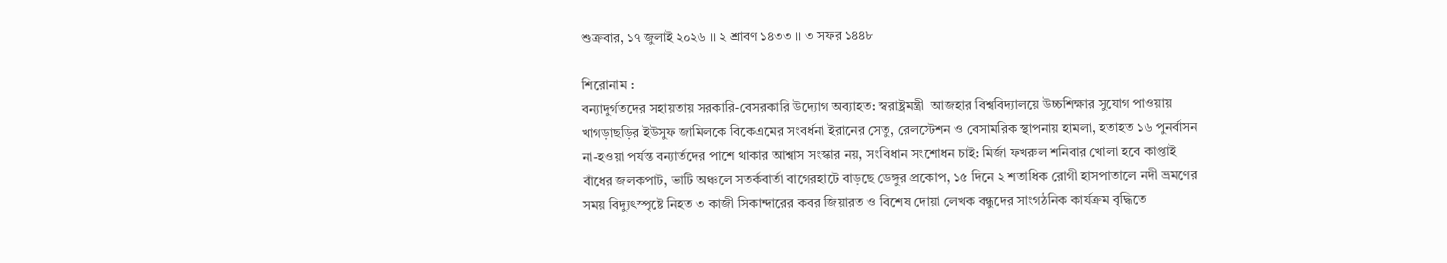শুক্রবার, ১৭ জুলাই ২০২৬ ।। ২ শ্রাবণ ১৪৩৩ ।। ৩ সফর ১৪৪৮

শিরোনাম :
বন্যাদুর্গতদের সহায়তায় সরকারি-বেসরকারি উদ্যোগ অব্যাহত: স্বরাষ্ট্রমন্ত্রী  আজহার বিশ্ববিদ্যালয়ে উচ্চশিক্ষার সুযোগ পাওয়ায় খাগড়াছড়ির ইউসুফ জামিলকে বিকেএমের সংবর্ধনা ইরানের সেতু, রেলস্টেশন ও বেসামরিক স্থাপনায় হামলা, হতাহত ১৬ পুনর্বাসন না-হওয়া পর্যন্ত বন্যার্তদের পাশে থাকার আশ্বাস সংস্কার নয়, সংবিধান সংশোধন চাই: মির্জা ফখরুল শনিবার খোলা হবে কাপ্তাই বাঁধের জলকপাট, ভাটি অঞ্চলে সতর্কবার্তা বাগেরহাটে বাড়ছে ডেঙ্গুর প্রকোপ, ১৫ দিনে ২ শতাধিক রোগী হাসপাতালে নদী ভ্রমণের সময় বিদ্যুৎস্পৃষ্টে নিহত ৩ কাজী সিকান্দারের কবর জিয়ারত ও বিশেষ দোয়া লেখক বন্ধুদের সাংগঠনিক কার্যক্রম বৃদ্ধিতে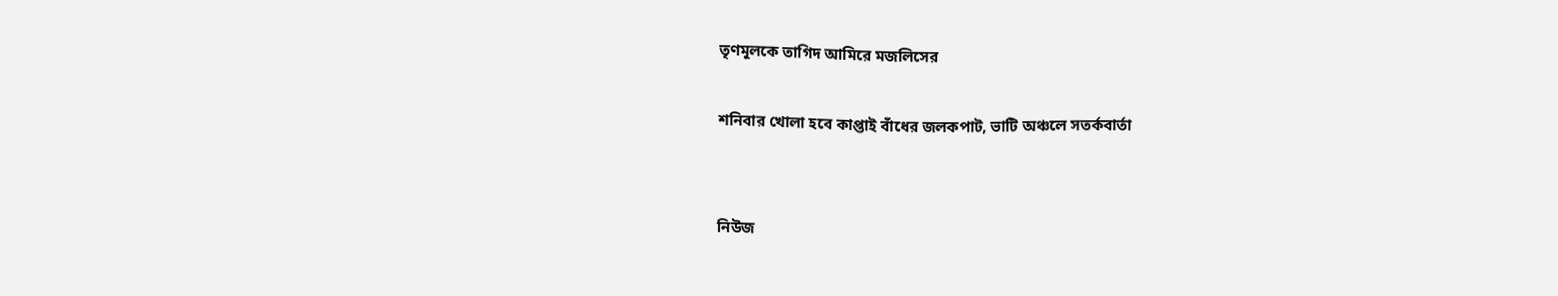তৃণমূলকে তাগিদ আমিরে মজলিসের

শনিবার খোলা হবে কাপ্তাই বাঁধের জলকপাট, ভাটি অঞ্চলে সতর্কবার্তা


নিউজ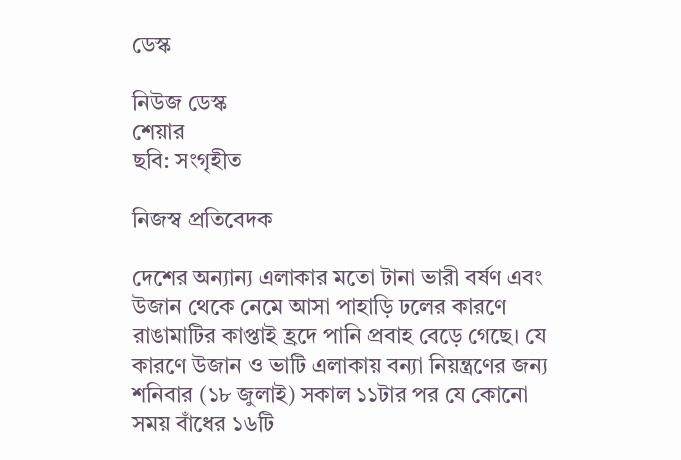ডেস্ক

নিউজ ডেস্ক
শেয়ার
ছবি: সংগৃহীত

নিজস্ব প্রতিবেদক

দেশের অন্যান্য এলাকার মতো টানা ভারী বর্ষণ এবং উজান থেকে নেমে আসা পাহাড়ি ঢলের কারণে রাঙামাটির কাপ্তাই হ্রদে পানি প্রবাহ বেড়ে গেছে। যে কারণে উজান ও ভাটি এলাকায় বন্যা নিয়ন্ত্রণের জন্য শনিবার (১৮ জুলাই) সকাল ১১টার পর যে কোনো সময় বাঁধের ১৬টি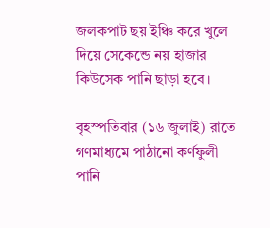জলকপাট ছয় ইঞ্চি করে খুলে দিয়ে সেকেন্ডে নয় হাজার কিউসেক পানি ছাড়া হবে।

বৃহস্পতিবার (১৬ জুলাই) রাতে গণমাধ্যমে পাঠানো কর্ণফুলী পানি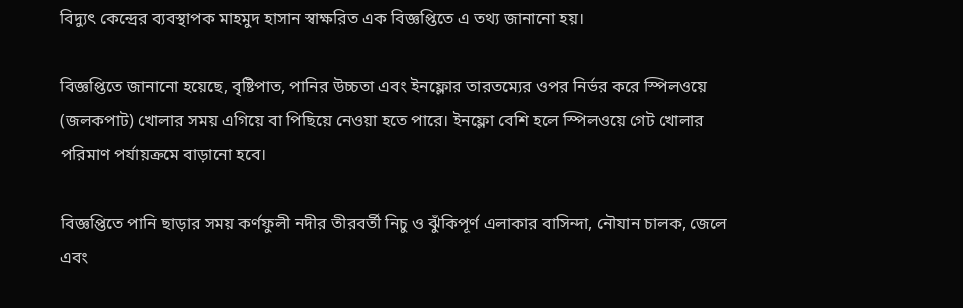বিদ্যুৎ কেন্দ্রের ব্যবস্থাপক মাহমুদ হাসান স্বাক্ষরিত এক বিজ্ঞপ্তিতে এ তথ্য জানানো হয়।

বিজ্ঞপ্তিতে জানানো হয়েছে, বৃষ্টিপাত, পানির উচ্চতা এবং ইনফ্লোর তারতম্যের ওপর নির্ভর করে স্পিলওয়ে (জলকপাট) খোলার সময় এগিয়ে বা পিছিয়ে নেওয়া হতে পারে। ইনফ্লো বেশি হলে স্পিলওয়ে গেট খোলার পরিমাণ পর্যায়ক্রমে বাড়ানো হবে।

বিজ্ঞপ্তিতে পানি ছাড়ার সময় কর্ণফুলী নদীর তীরবর্তী নিচু ও ঝুঁকিপূর্ণ এলাকার বাসিন্দা, নৌযান চালক, জেলে এবং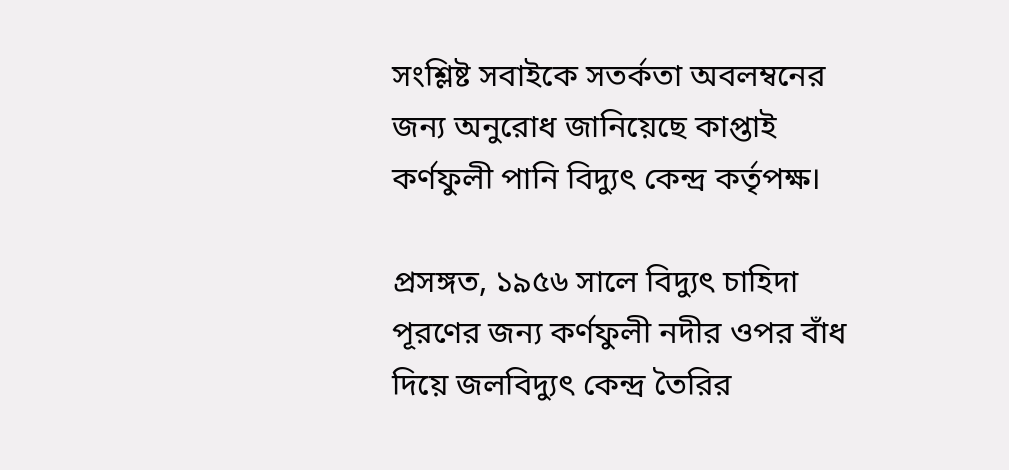সংশ্লিষ্ট সবাইকে সতর্কতা অবলম্বনের জন্য অনুরোধ জানিয়েছে কাপ্তাই কর্ণফুলী পানি বিদ্যুৎ কেন্দ্র কর্তৃপক্ষ।

প্রসঙ্গত, ১৯৫৬ সালে বিদ্যুৎ চাহিদা পূরণের জন্য কর্ণফুলী নদীর ওপর বাঁধ দিয়ে জলবিদ্যুৎ কেন্দ্র তৈরির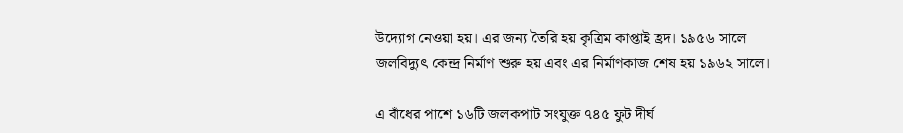উদ্যোগ নেওয়া হয়। এর জন্য তৈরি হয় কৃত্রিম কাপ্তাই হ্রদ। ১৯৫৬ সালে জলবিদ্যুৎ কেন্দ্র নির্মাণ শুরু হয় এবং এর নির্মাণকাজ শেষ হয় ১৯৬২ সালে।

এ বাঁধের পাশে ১৬টি জলকপাট সংযুক্ত ৭৪৫ ফুট দীর্ঘ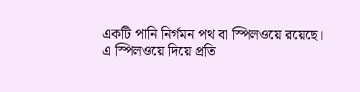একটি পানি নির্গমন পথ বা স্পিলওয়ে রয়েছে। এ স্পিলওয়ে দিয়ে প্রতি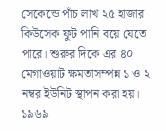সেকেন্ডে পাঁচ লাখ ২৫ হাজার কিউসেক ফুট পানি বয়ে যেতে পারে। শুরুর দিকে এর ৪০ মেগাওয়াট ক্ষমতাসম্পন্ন ১ ও ২ নম্বর ইউনিট স্থাপন করা হয়। ১৯৬৯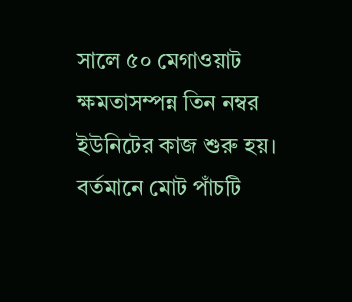সালে ৫০ মেগাওয়াট ক্ষমতাসম্পন্ন তিন নম্বর ইউনিটের কাজ শুরু হয়। বর্তমানে মোট পাঁচটি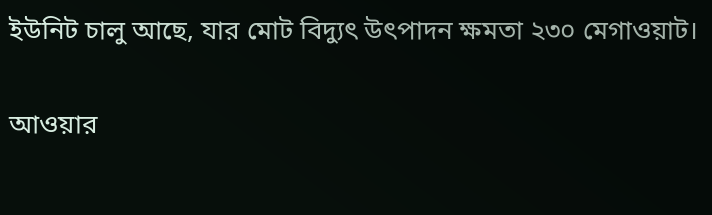ইউনিট চালু আছে, যার মোট বিদ্যুৎ উৎপাদন ক্ষমতা ২৩০ মেগাওয়াট।

আওয়ার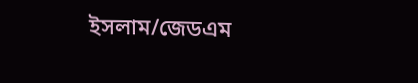ইসলাম/জেডএম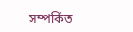সম্পর্কিত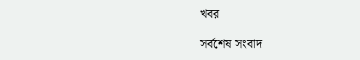খবর

সর্বশেষ সংবাদ